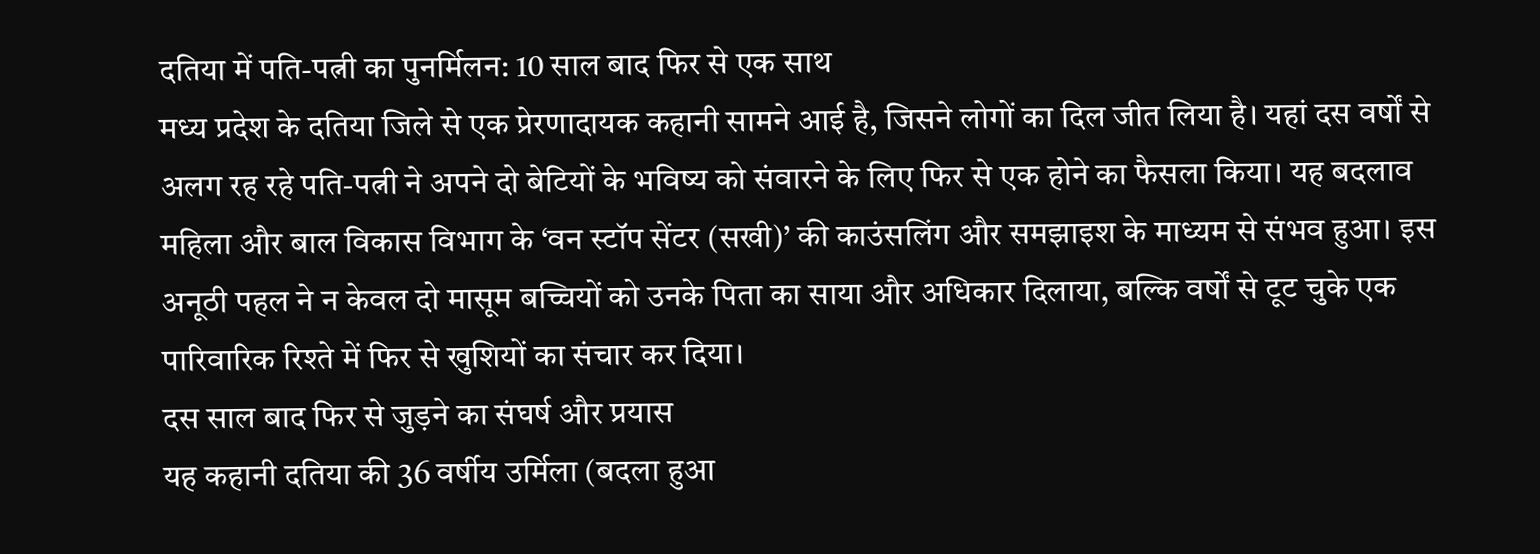दतिया में पति-पत्नी का पुनर्मिलन: 10 साल बाद फिर से एक साथ
मध्य प्रदेश के दतिया जिले से एक प्रेरणादायक कहानी सामने आई है, जिसने लोगों का दिल जीत लिया है। यहां दस वर्षों से अलग रह रहे पति-पत्नी ने अपने दो बेटियों के भविष्य को संवारने के लिए फिर से एक होने का फैसला किया। यह बदलाव महिला और बाल विकास विभाग के ‘वन स्टॉप सेंटर (सखी)’ की काउंसलिंग और समझाइश के माध्यम से संभव हुआ। इस अनूठी पहल ने न केवल दो मासूम बच्चियों को उनके पिता का साया और अधिकार दिलाया, बल्कि वर्षों से टूट चुके एक पारिवारिक रिश्ते में फिर से खुशियों का संचार कर दिया।
दस साल बाद फिर से जुड़ने का संघर्ष और प्रयास
यह कहानी दतिया की 36 वर्षीय उर्मिला (बदला हुआ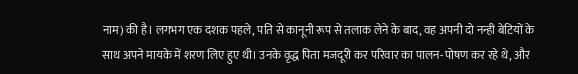नाम) की है। लगभग एक दशक पहले, पति से कानूनी रूप से तलाक लेने के बाद, वह अपनी दो नन्ही बेटियों के साथ अपने मायके में शरण लिए हुए थी। उनके वृद्ध पिता मजदूरी कर परिवार का पालन-पोषण कर रहे थे, और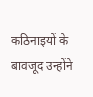कठिनाइयों के बावजूद उन्होंने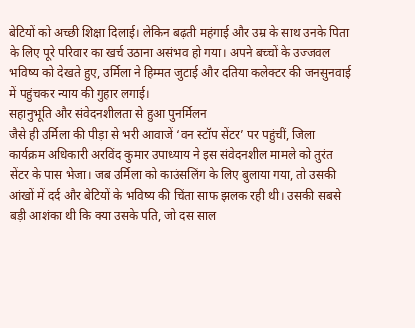बेटियों को अच्छी शिक्षा दिलाई। लेकिन बढ़ती महंगाई और उम्र के साथ उनके पिता के लिए पूरे परिवार का खर्च उठाना असंभव हो गया। अपने बच्चों के उज्जवल भविष्य को देखते हुए, उर्मिला ने हिम्मत जुटाई और दतिया कलेक्टर की जनसुनवाई में पहुंचकर न्याय की गुहार लगाई।
सहानुभूति और संवेदनशीलता से हुआ पुनर्मिलन
जैसे ही उर्मिला की पीड़ा से भरी आवाजें ‘वन स्टॉप सेंटर’ पर पहुंचीं, जिला कार्यक्रम अधिकारी अरविंद कुमार उपाध्याय ने इस संवेदनशील मामले को तुरंत सेंटर के पास भेजा। जब उर्मिला को काउंसलिंग के लिए बुलाया गया, तो उसकी आंखों में दर्द और बेटियों के भविष्य की चिंता साफ झलक रही थी। उसकी सबसे बड़ी आशंका थी कि क्या उसके पति, जो दस साल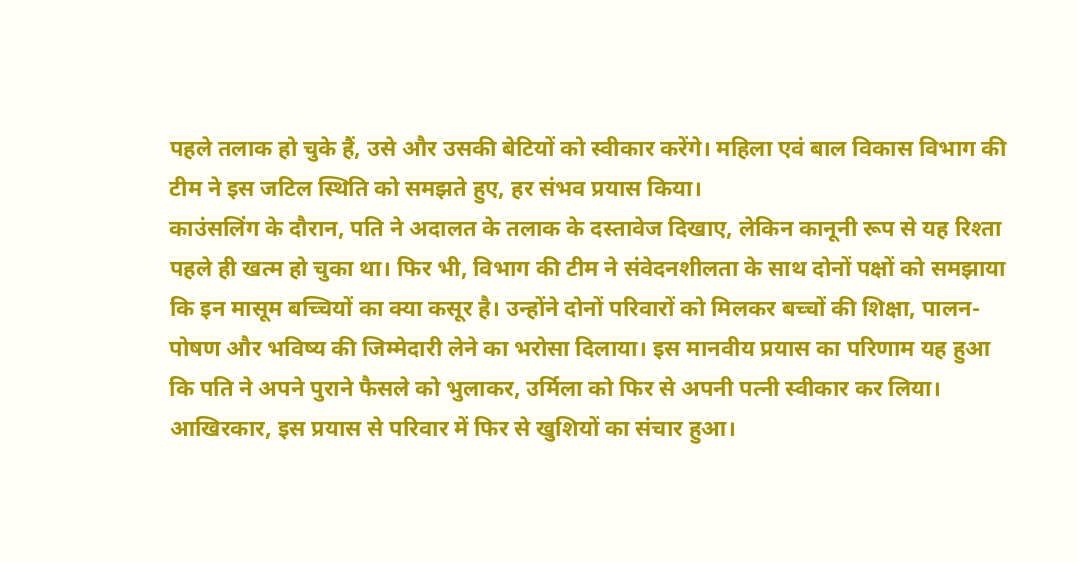पहले तलाक हो चुके हैं, उसे और उसकी बेटियों को स्वीकार करेंगे। महिला एवं बाल विकास विभाग की टीम ने इस जटिल स्थिति को समझते हुए, हर संभव प्रयास किया।
काउंसलिंग के दौरान, पति ने अदालत के तलाक के दस्तावेज दिखाए, लेकिन कानूनी रूप से यह रिश्ता पहले ही खत्म हो चुका था। फिर भी, विभाग की टीम ने संवेदनशीलता के साथ दोनों पक्षों को समझाया कि इन मासूम बच्चियों का क्या कसूर है। उन्होंने दोनों परिवारों को मिलकर बच्चों की शिक्षा, पालन-पोषण और भविष्य की जिम्मेदारी लेने का भरोसा दिलाया। इस मानवीय प्रयास का परिणाम यह हुआ कि पति ने अपने पुराने फैसले को भुलाकर, उर्मिला को फिर से अपनी पत्नी स्वीकार कर लिया।
आखिरकार, इस प्रयास से परिवार में फिर से खुशियों का संचार हुआ।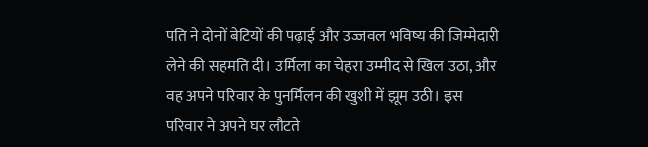पति ने दोनों बेटियों की पढ़ाई और उज्जवल भविष्य की जिम्मेदारी लेने की सहमति दी। उर्मिला का चेहरा उम्मीद से खिल उठा, और वह अपने परिवार के पुनर्मिलन की खुशी में झूम उठी। इस परिवार ने अपने घर लौटते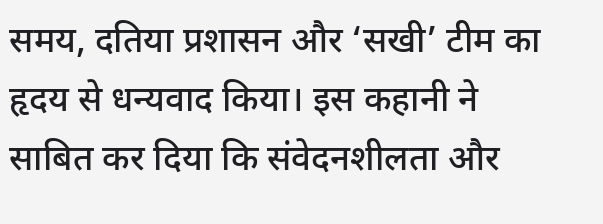समय, दतिया प्रशासन और ‘सखी’ टीम का हृदय से धन्यवाद किया। इस कहानी ने साबित कर दिया कि संवेदनशीलता और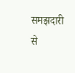समझदारी से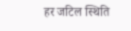हर जटिल स्थिति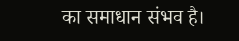का समाधान संभव है।